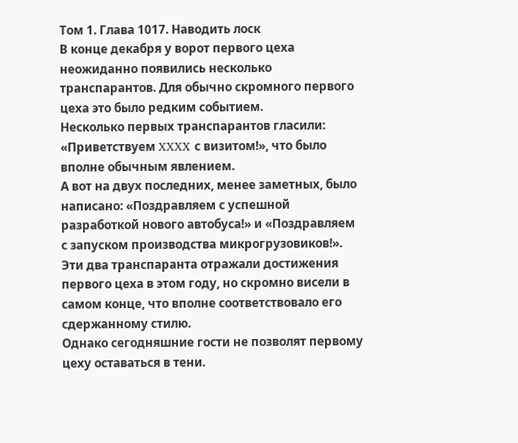Том 1. Глава 1017. Наводить лоск
В конце декабря у ворот первого цеха неожиданно появились несколько транспарантов. Для обычно скромного первого цеха это было редким событием.
Несколько первых транспарантов гласили: «Приветствуем XXXX с визитом!», что было вполне обычным явлением.
А вот на двух последних, менее заметных, было написано: «Поздравляем с успешной разработкой нового автобуса!» и «Поздравляем с запуском производства микрогрузовиков!».
Эти два транспаранта отражали достижения первого цеха в этом году, но скромно висели в самом конце, что вполне соответствовало его сдержанному стилю.
Однако сегодняшние гости не позволят первому цеху оставаться в тени.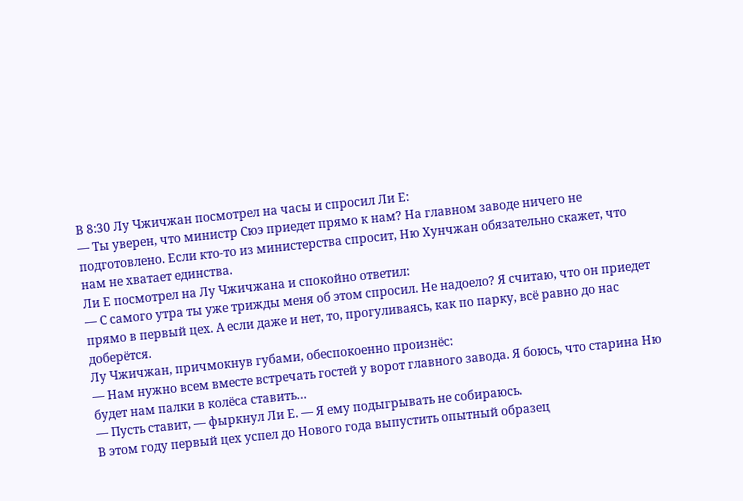В 8:30 Лу Чжичжан посмотрел на часы и спросил Ли Е:
— Ты уверен, что министр Сюэ приедет прямо к нам? На главном заводе ничего не подготовлено. Если кто-то из министерства спросит, Ню Хунчжан обязательно скажет, что нам не хватает единства.
Ли Е посмотрел на Лу Чжичжана и спокойно ответил:
— С самого утра ты уже трижды меня об этом спросил. Не надоело? Я считаю, что он приедет прямо в первый цех. А если даже и нет, то, прогуливаясь, как по парку, всё равно до нас доберётся.
Лу Чжичжан, причмокнув губами, обеспокоенно произнёс:
— Нам нужно всем вместе встречать гостей у ворот главного завода. Я боюсь, что старина Ню будет нам палки в колёса ставить…
— Пусть ставит, — фыркнул Ли Е. — Я ему подыгрывать не собираюсь.
В этом году первый цех успел до Нового года выпустить опытный образец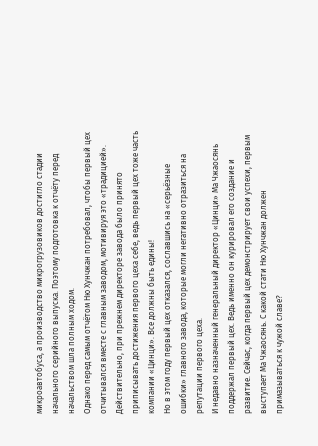микроавтобуса, а производство микрогрузовиков достигло стадии начального серийного выпуска. Поэтому подготовка к отчёту перед начальством шла полным ходом.
Однако перед самым отчётом Ню Хунчжан потребовал, чтобы первый цех отчитывался вместе с главным заводом, мотивируя это «традицией».
Действительно, при прежнем директоре завода было принято приписывать достижения первого цеха себе, ведь первый цех тоже часть компании «Цинци». Все должны быть едины!
Но в этом году первый цех отказался, сославшись на «серьёзные ошибки» главного завода, которые могли негативно отразиться на репутации первого цеха.
И недавно назначенный генеральный директор «Цинци» Ма Чжаосянь поддержал первый цех. Ведь именно он курировал его создание и развитие. Сейчас, когда первый цех демонстрирует свои успехи, первым выступает Ма Чжаосянь. С какой стати Ню Хунчжан должен примазываться к чужой славе?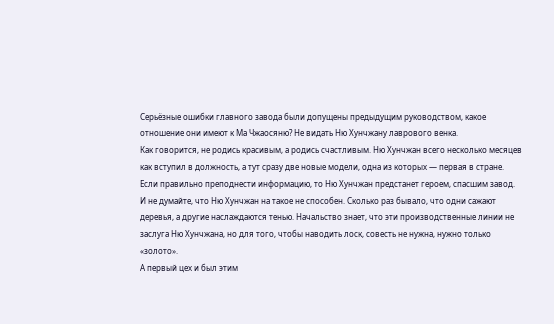Серьёзные ошибки главного завода были допущены предыдущим руководством, какое отношение они имеют к Ма Чжаосяню? Не видать Ню Хунчжану лаврового венка.
Как говорится, не родись красивым, а родись счастливым. Ню Хунчжан всего несколько месяцев как вступил в должность, а тут сразу две новые модели, одна из которых — первая в стране. Если правильно преподнести информацию, то Ню Хунчжан предстанет героем, спасшим завод.
И не думайте, что Ню Хунчжан на такое не способен. Сколько раз бывало, что одни сажают деревья, а другие наслаждаются тенью. Начальство знает, что эти производственные линии не заслуга Ню Хунчжана, но для того, чтобы наводить лоск, совесть не нужна, нужно только «золото».
А первый цех и был этим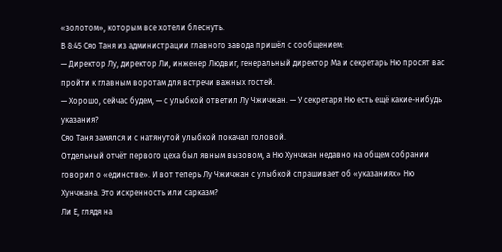«золотом», которым все хотели блеснуть.
В 8:45 Сяо Таня из администрации главного завода пришёл с сообщением:
— Директор Лу, директор Ли, инженер Людвиг, генеральный директор Ма и секретарь Ню просят вас пройти к главным воротам для встречи важных гостей.
— Хорошо, сейчас будем, — с улыбкой ответил Лу Чжичжан. — У секретаря Ню есть ещё какие-нибудь указания?
Сяо Таня замялся и с натянутой улыбкой покачал головой.
Отдельный отчёт первого цеха был явным вызовом, а Ню Хунчжан недавно на общем собрании говорил о «единстве». И вот теперь Лу Чжичжан с улыбкой спрашивает об «указаниях» Ню Хунчжана. Это искренность или сарказм?
Ли Е, глядя на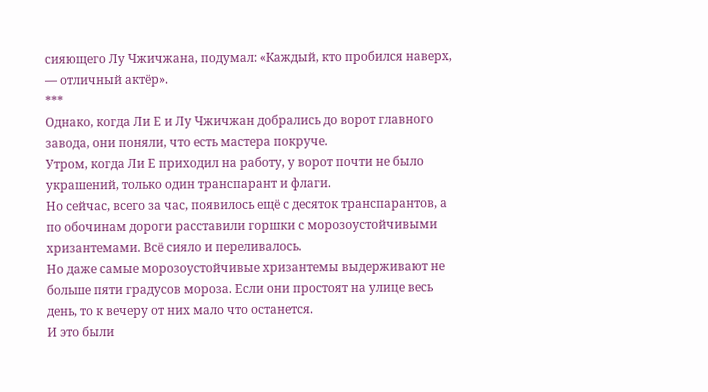сияющего Лу Чжичжана, подумал: «Каждый, кто пробился наверх, — отличный актёр».
***
Однако, когда Ли Е и Лу Чжичжан добрались до ворот главного завода, они поняли, что есть мастера покруче.
Утром, когда Ли Е приходил на работу, у ворот почти не было украшений, только один транспарант и флаги.
Но сейчас, всего за час, появилось ещё с десяток транспарантов, а по обочинам дороги расставили горшки с морозоустойчивыми хризантемами. Всё сияло и переливалось.
Но даже самые морозоустойчивые хризантемы выдерживают не больше пяти градусов мороза. Если они простоят на улице весь день, то к вечеру от них мало что останется.
И это были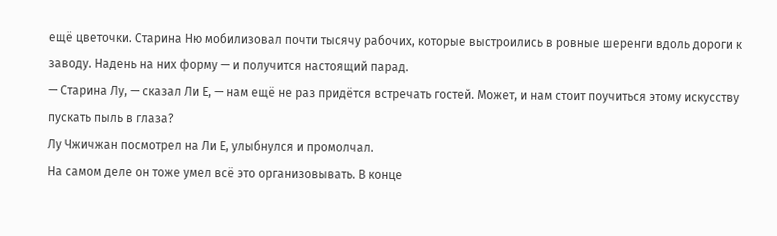ещё цветочки. Старина Ню мобилизовал почти тысячу рабочих, которые выстроились в ровные шеренги вдоль дороги к заводу. Надень на них форму — и получится настоящий парад.
— Старина Лу, — сказал Ли Е, — нам ещё не раз придётся встречать гостей. Может, и нам стоит поучиться этому искусству пускать пыль в глаза?
Лу Чжичжан посмотрел на Ли Е, улыбнулся и промолчал.
На самом деле он тоже умел всё это организовывать. В конце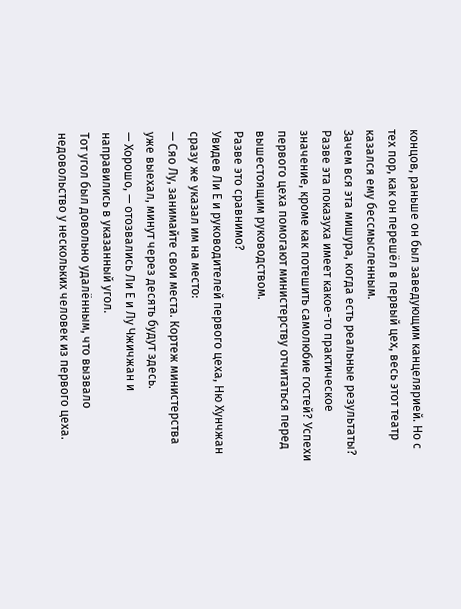концов, раньше он был заведующим канцелярией. Но с тех пор, как он перешёл в первый цех, весь этот театр казался ему бессмысленным.
Зачем вся эта мишура, когда есть реальные результаты? Разве эта показуха имеет какое-то практическое значение, кроме как потешить самолюбие гостей? Успехи первого цеха помогают министерству отчитаться перед вышестоящим руководством.
Разве это сравнимо?
Увидев Ли Е и руководителей первого цеха, Ню Хунчжан сразу же указал им на место:
— Сяо Лу, занимайте свои места. Кортеж министерства уже выехал, минут через десять будут здесь.
— Хорошо, — отозвались Ли Е и Лу Чжичжан и направились в указанный угол.
Тот угол был довольно удалённым, что вызвало недовольство у нескольких человек из первого цеха.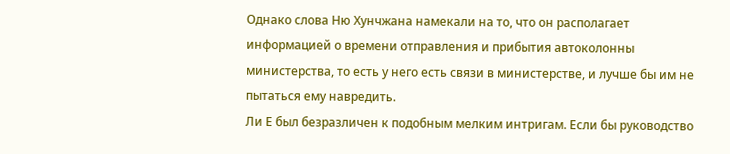Однако слова Ню Хунчжана намекали на то, что он располагает информацией о времени отправления и прибытия автоколонны министерства, то есть у него есть связи в министерстве, и лучше бы им не пытаться ему навредить.
Ли Е был безразличен к подобным мелким интригам. Если бы руководство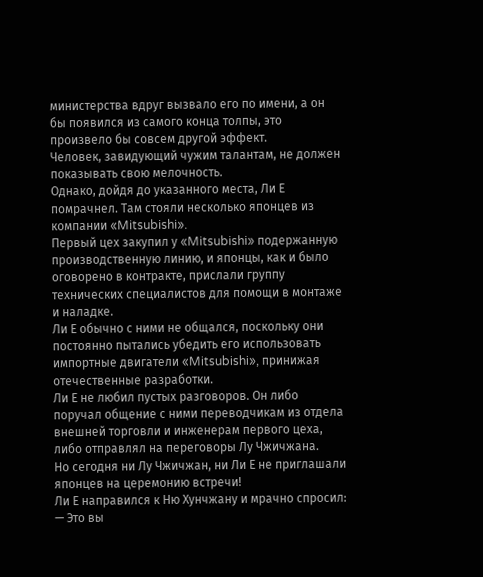министерства вдруг вызвало его по имени, а он бы появился из самого конца толпы, это произвело бы совсем другой эффект.
Человек, завидующий чужим талантам, не должен показывать свою мелочность.
Однако, дойдя до указанного места, Ли Е помрачнел. Там стояли несколько японцев из компании «Mitsubishi».
Первый цех закупил у «Mitsubishi» подержанную производственную линию, и японцы, как и было оговорено в контракте, прислали группу технических специалистов для помощи в монтаже и наладке.
Ли Е обычно с ними не общался, поскольку они постоянно пытались убедить его использовать импортные двигатели «Mitsubishi», принижая отечественные разработки.
Ли Е не любил пустых разговоров. Он либо поручал общение с ними переводчикам из отдела внешней торговли и инженерам первого цеха, либо отправлял на переговоры Лу Чжичжана.
Но сегодня ни Лу Чжичжан, ни Ли Е не приглашали японцев на церемонию встречи!
Ли Е направился к Ню Хунчжану и мрачно спросил:
— Это вы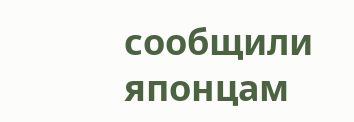сообщили японцам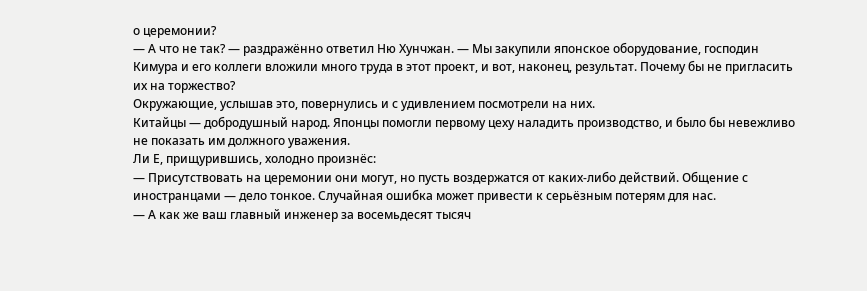о церемонии?
— А что не так? — раздражённо ответил Ню Хунчжан. — Мы закупили японское оборудование, господин Кимура и его коллеги вложили много труда в этот проект, и вот, наконец, результат. Почему бы не пригласить их на торжество?
Окружающие, услышав это, повернулись и с удивлением посмотрели на них.
Китайцы — добродушный народ. Японцы помогли первому цеху наладить производство, и было бы невежливо не показать им должного уважения.
Ли Е, прищурившись, холодно произнёс:
— Присутствовать на церемонии они могут, но пусть воздержатся от каких-либо действий. Общение с иностранцами — дело тонкое. Случайная ошибка может привести к серьёзным потерям для нас.
— А как же ваш главный инженер за восемьдесят тысяч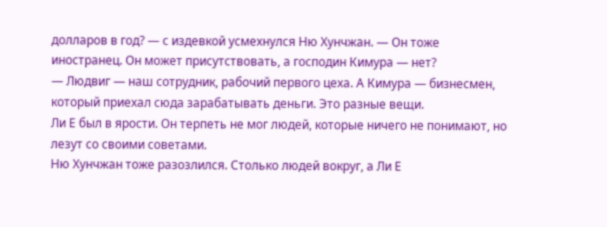долларов в год? — с издевкой усмехнулся Ню Хунчжан. — Он тоже иностранец. Он может присутствовать, а господин Кимура — нет?
— Людвиг — наш сотрудник, рабочий первого цеха. А Кимура — бизнесмен, который приехал сюда зарабатывать деньги. Это разные вещи.
Ли Е был в ярости. Он терпеть не мог людей, которые ничего не понимают, но лезут со своими советами.
Ню Хунчжан тоже разозлился. Столько людей вокруг, а Ли Е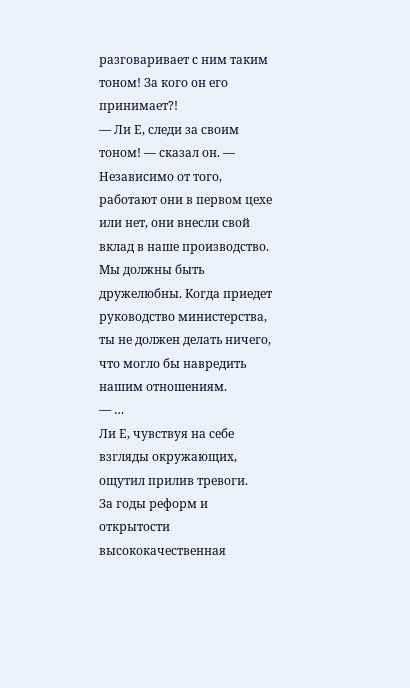разговаривает с ним таким тоном! За кого он его принимает?!
— Ли Е, следи за своим тоном! — сказал он. — Независимо от того, работают они в первом цехе или нет, они внесли свой вклад в наше производство. Мы должны быть дружелюбны. Когда приедет руководство министерства, ты не должен делать ничего, что могло бы навредить нашим отношениям.
— …
Ли Е, чувствуя на себе взгляды окружающих, ощутил прилив тревоги.
За годы реформ и открытости высококачественная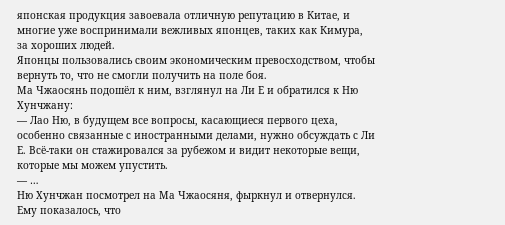японская продукция завоевала отличную репутацию в Китае, и многие уже воспринимали вежливых японцев, таких как Кимура, за хороших людей.
Японцы пользовались своим экономическим превосходством, чтобы вернуть то, что не смогли получить на поле боя.
Ма Чжаосянь подошёл к ним, взглянул на Ли Е и обратился к Ню Хунчжану:
— Лао Ню, в будущем все вопросы, касающиеся первого цеха, особенно связанные с иностранными делами, нужно обсуждать с Ли Е. Всё-таки он стажировался за рубежом и видит некоторые вещи, которые мы можем упустить.
— …
Ню Хунчжан посмотрел на Ма Чжаосяня, фыркнул и отвернулся. Ему показалось, что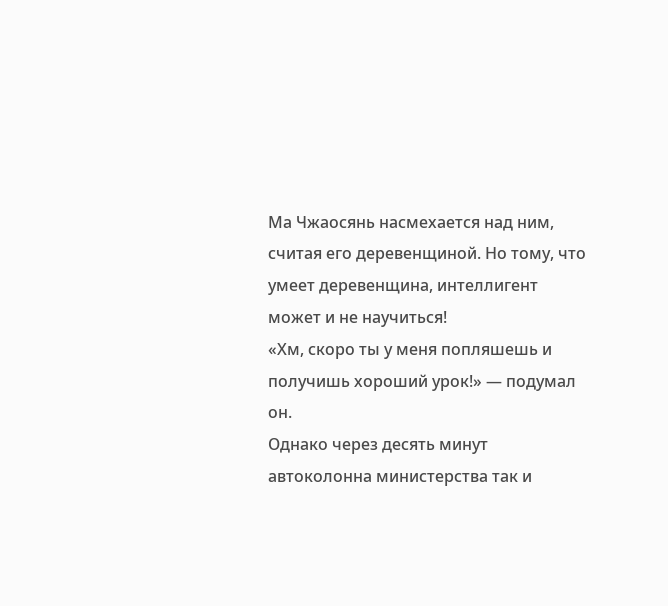Ма Чжаосянь насмехается над ним, считая его деревенщиной. Но тому, что умеет деревенщина, интеллигент может и не научиться!
«Хм, скоро ты у меня попляшешь и получишь хороший урок!» — подумал он.
Однако через десять минут автоколонна министерства так и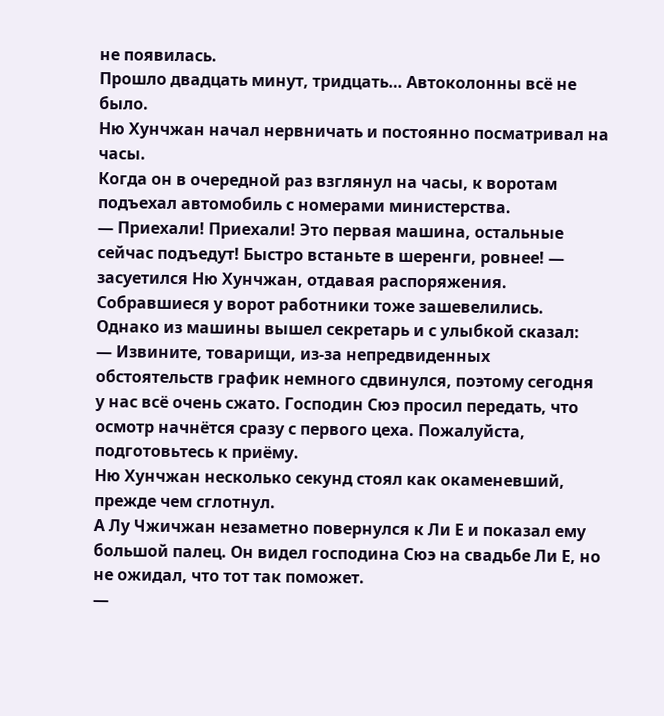не появилась.
Прошло двадцать минут, тридцать… Автоколонны всё не было.
Ню Хунчжан начал нервничать и постоянно посматривал на часы.
Когда он в очередной раз взглянул на часы, к воротам подъехал автомобиль с номерами министерства.
— Приехали! Приехали! Это первая машина, остальные сейчас подъедут! Быстро встаньте в шеренги, ровнее! — засуетился Ню Хунчжан, отдавая распоряжения. Собравшиеся у ворот работники тоже зашевелились.
Однако из машины вышел секретарь и с улыбкой сказал:
— Извините, товарищи, из-за непредвиденных обстоятельств график немного сдвинулся, поэтому сегодня у нас всё очень сжато. Господин Сюэ просил передать, что осмотр начнётся сразу с первого цеха. Пожалуйста, подготовьтесь к приёму.
Ню Хунчжан несколько секунд стоял как окаменевший, прежде чем сглотнул.
А Лу Чжичжан незаметно повернулся к Ли Е и показал ему большой палец. Он видел господина Сюэ на свадьбе Ли Е, но не ожидал, что тот так поможет.
—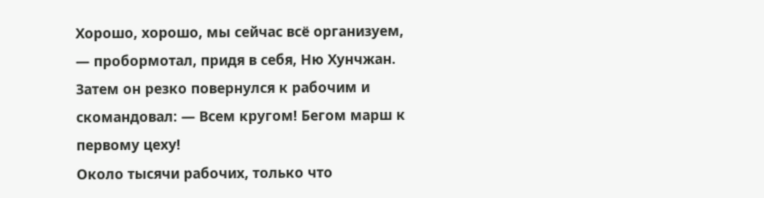Хорошо, хорошо, мы сейчас всё организуем, — пробормотал, придя в себя, Ню Хунчжан. Затем он резко повернулся к рабочим и скомандовал: — Всем кругом! Бегом марш к первому цеху!
Около тысячи рабочих, только что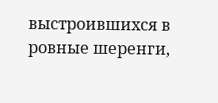выстроившихся в ровные шеренги,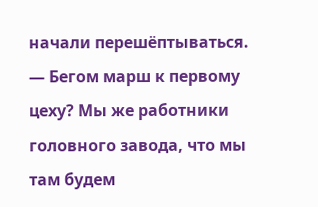начали перешёптываться.
— Бегом марш к первому цеху? Мы же работники головного завода, что мы там будем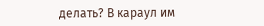делать? В караул им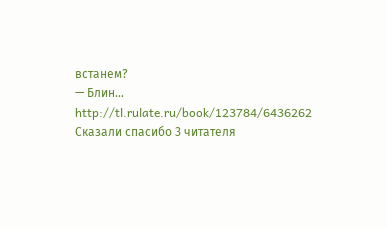встанем?
— Блин…
http://tl.rulate.ru/book/123784/6436262
Сказали спасибо 3 читателя